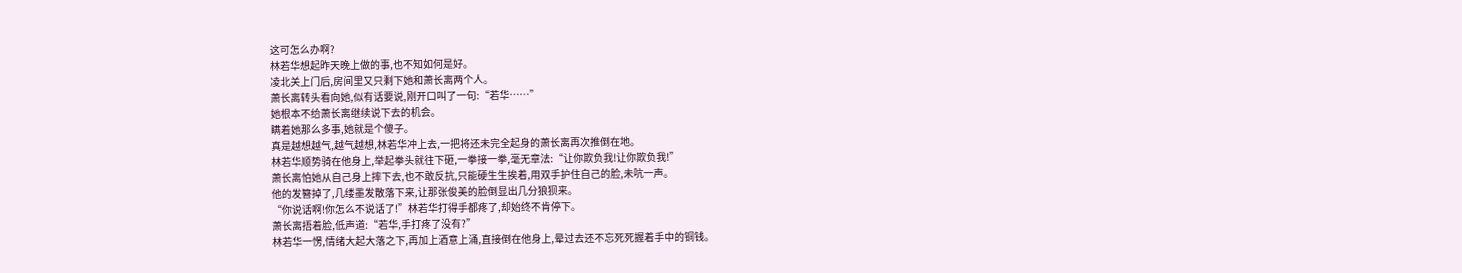这可怎么办啊?
林若华想起昨天晚上做的事,也不知如何是好。
凌北关上门后,房间里又只剩下她和萧长离两个人。
萧长离转头看向她,似有话要说,刚开口叫了一句:“若华……”
她根本不给萧长离继续说下去的机会。
瞒着她那么多事,她就是个傻子。
真是越想越气,越气越想,林若华冲上去,一把将还未完全起身的萧长离再次推倒在地。
林若华顺势骑在他身上,举起拳头就往下砸,一拳接一拳,毫无章法:“让你欺负我!让你欺负我!”
萧长离怕她从自己身上摔下去,也不敢反抗,只能硬生生挨着,用双手护住自己的脸,未吭一声。
他的发簪掉了,几缕墨发散落下来,让那张俊美的脸倒显出几分狼狈来。
“你说话啊!你怎么不说话了!”林若华打得手都疼了,却始终不肯停下。
萧长离捂着脸,低声道:“若华,手打疼了没有?”
林若华一愣,情绪大起大落之下,再加上酒意上涌,直接倒在他身上,晕过去还不忘死死握着手中的铜钱。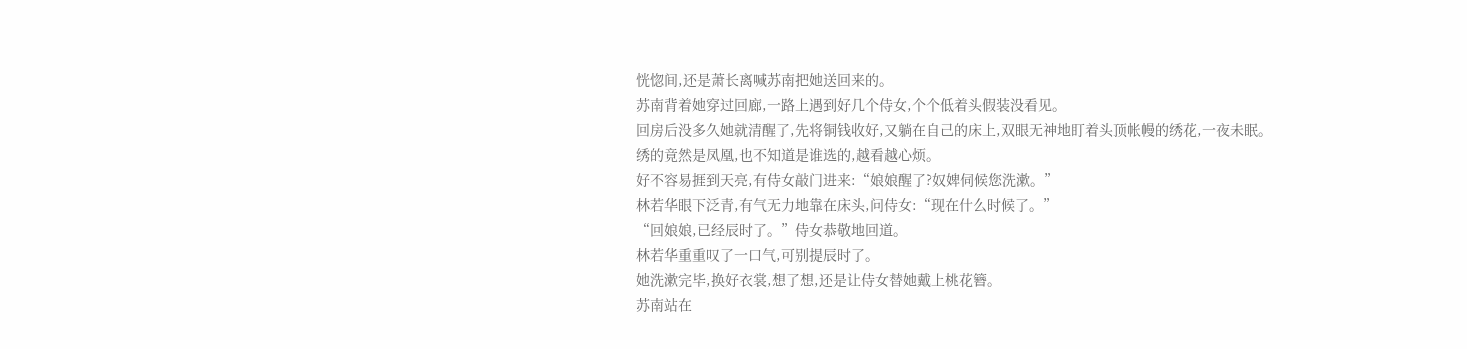恍惚间,还是萧长离喊苏南把她送回来的。
苏南背着她穿过回廊,一路上遇到好几个侍女,个个低着头假装没看见。
回房后没多久她就清醒了,先将铜钱收好,又躺在自己的床上,双眼无神地盯着头顶帐幔的绣花,一夜未眠。
绣的竟然是凤凰,也不知道是谁选的,越看越心烦。
好不容易捱到天亮,有侍女敲门进来:“娘娘醒了?奴婢伺候您洗漱。”
林若华眼下泛青,有气无力地靠在床头,问侍女:“现在什么时候了。”
“回娘娘,已经辰时了。”侍女恭敬地回道。
林若华重重叹了一口气,可别提辰时了。
她洗漱完毕,换好衣裳,想了想,还是让侍女替她戴上桃花簪。
苏南站在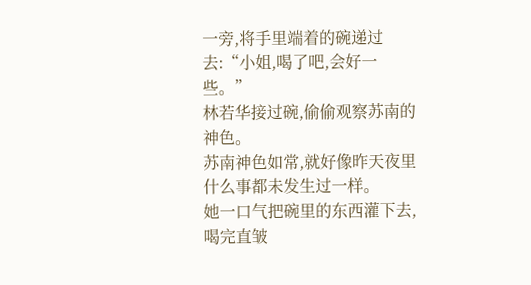一旁,将手里端着的碗递过去:“小姐,喝了吧,会好一些。”
林若华接过碗,偷偷观察苏南的神色。
苏南神色如常,就好像昨天夜里什么事都未发生过一样。
她一口气把碗里的东西灌下去,喝完直皱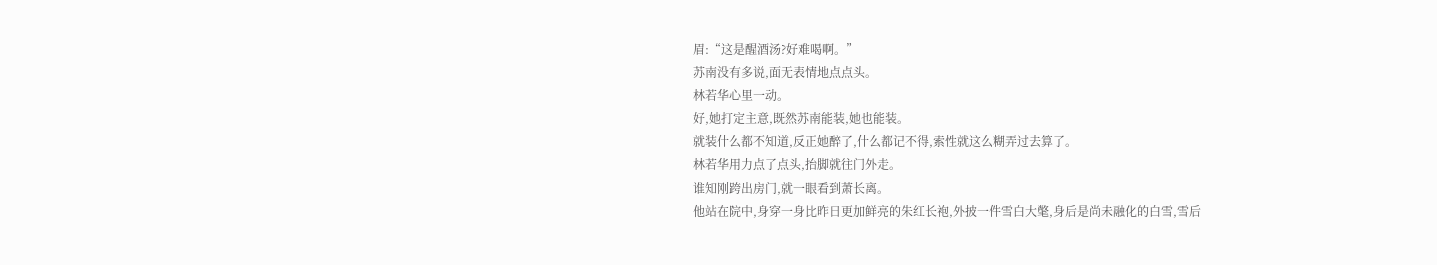眉:“这是醒酒汤?好难喝啊。”
苏南没有多说,面无表情地点点头。
林若华心里一动。
好,她打定主意,既然苏南能装,她也能装。
就装什么都不知道,反正她醉了,什么都记不得,索性就这么糊弄过去算了。
林若华用力点了点头,抬脚就往门外走。
谁知刚跨出房门,就一眼看到萧长离。
他站在院中,身穿一身比昨日更加鲜亮的朱红长袍,外披一件雪白大氅,身后是尚未融化的白雪,雪后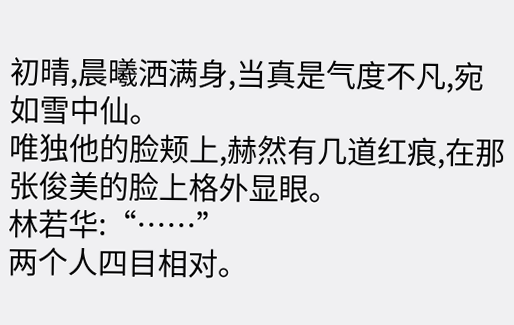初晴,晨曦洒满身,当真是气度不凡,宛如雪中仙。
唯独他的脸颊上,赫然有几道红痕,在那张俊美的脸上格外显眼。
林若华:“……”
两个人四目相对。